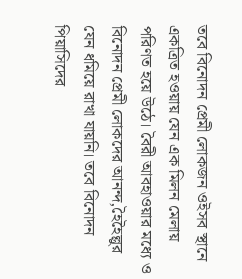তবে বিনোদন প্রেমী লোকজন ওইসব স্থানে একত্রিত হওয়ায় যেন এক মিলন মেলায় পরিণত হয়ে উঠে। বৈরী আবহাওয়ার মধ্যে ও বিনোদন প্রেমী লোকদের আনন্দ,হৈহৈল্লুর যেন ধমিয়ে রাখা যায়নি। তবে বিনোদন পিয়াসিদের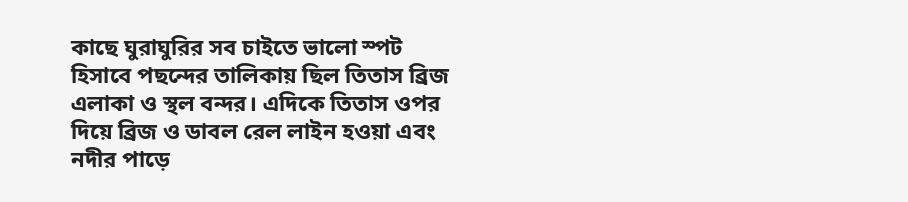কাছে ঘুরাঘুরির সব চাইতে ভালো স্পট হিসাবে পছন্দের তালিকায় ছিল তিতাস ব্রিজ এলাকা ও স্থল বন্দর। এদিকে তিতাস ওপর দিয়ে ব্রিজ ও ডাবল রেল লাইন হওয়া এবং নদীর পাড়ে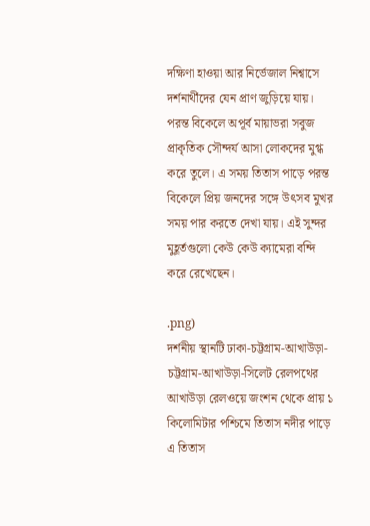দক্ষিণা হাওয়া আর নির্ভেজাল নিশ্বাসে দর্শনার্থীদের যেন প্রাণ জুড়িয়ে যায়। পরন্ত বিকেলে অপূর্ব মায়াভরা সবুজ প্রাকৃতিক সৌন্দর্য আসা লোকদের মুগ্ধ করে তুলে। এ সময় তিতাস পাড়ে পরন্ত বিকেলে প্রিয় জনদের সঙ্গে উৎসব মুখর সময় পার করতে দেখা যায়। এই সুন্দর মুহূর্তগুলো কেউ কেউ ক্যামেরা বন্দি করে রেখেছেন।

.png)
দর্শনীয় স্থানটি ঢাকা-চট্টগ্রাম-আখাউড়া-চট্টগ্রাম-আখাউড়া-সিলেট রেলপথের আখাউড়া রেলওয়ে জংশন থেকে প্রায় ১ কিলোমিটার পশ্চিমে তিতাস নদীর পাড়ে এ তিতাস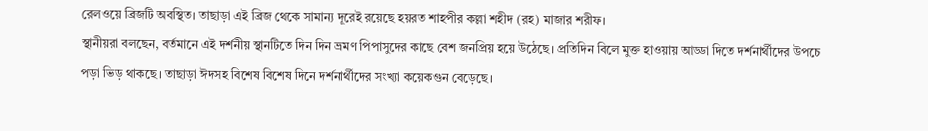রেলওয়ে ব্রিজটি অবস্থিত। তাছাড়া এই ব্রিজ থেকে সামান্য দূরেই রয়েছে হয়রত শাহপীর কল্লা শহীদ (রহ) মাজার শরীফ।
স্থানীয়রা বলছেন, বর্তমানে এই দর্শনীয় স্থানটিতে দিন দিন ভ্রমণ পিপাসুদের কাছে বেশ জনপ্রিয় হয়ে উঠেছে। প্রতিদিন বিলে মুক্ত হাওয়ায় আড্ডা দিতে দর্শনার্থীদের উপচে পড়া ভিড় থাকছে। তাছাড়া ঈদসহ বিশেষ বিশেষ দিনে দর্শনার্থীদের সংখ্যা কয়েকগুন বেড়েছে।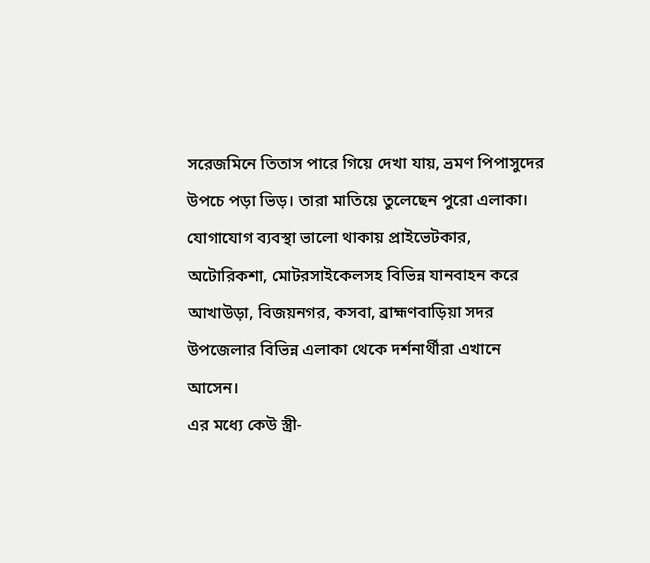সরেজমিনে তিতাস পারে গিয়ে দেখা যায়, ভ্রমণ পিপাসুদের উপচে পড়া ভিড়। তারা মাতিয়ে তুলেছেন পুরো এলাকা। যোগাযোগ ব্যবস্থা ভালো থাকায় প্রাইভেটকার, অটোরিকশা, মোটরসাইকেলসহ বিভিন্ন যানবাহন করে আখাউড়া, বিজয়নগর, কসবা, ব্রাহ্মণবাড়িয়া সদর উপজেলার বিভিন্ন এলাকা থেকে দর্শনার্থীরা এখানে আসেন।
এর মধ্যে কেউ স্ত্রী-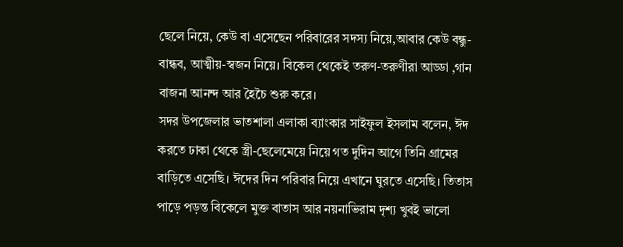ছেলে নিয়ে, কেউ বা এসেছেন পরিবারের সদস্য নিয়ে,আবার কেউ বন্ধু-বান্ধব, আত্মীয়-স্বজন নিয়ে। বিকেল থেকেই তরুণ-তরুণীরা আড্ডা ,গান বাজনা আনন্দ আর হৈচৈ শুরু করে।
সদর উপজেলার ভাতশালা এলাকা ব্যাংকার সাইফুল ইসলাম বলেন, ঈদ করতে ঢাকা থেকে স্ত্রী-ছেলেমেয়ে নিয়ে গত দুদিন আগে তিনি গ্রামের বাড়িতে এসেছি। ঈদের দিন পরিবার নিয়ে এখানে ঘুরতে এসেছি। তিতাস পাড়ে পড়ন্ত বিকেলে মুক্ত বাতাস আর নয়নাভিরাম দৃশ্য খুবই ভালো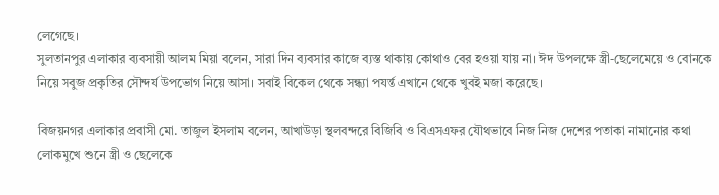লেগেছে।
সুলতানপুর এলাকার ব্যবসায়ী আলম মিয়া বলেন, সারা দিন ব্যবসার কাজে ব্যস্ত থাকায় কোথাও বের হওয়া যায় না। ঈদ উপলক্ষে স্ত্রী-ছেলেমেয়ে ও বোনকে নিয়ে সবুজ প্রকৃতির সৌন্দর্য উপভোগ নিয়ে আসা। সবাই বিকেল থেকে সন্ধ্যা পযর্ন্ত এখানে থেকে খুবই মজা করেছে।

বিজয়নগর এলাকার প্রবাসী মো. তাজুল ইসলাম বলেন, আখাউড়া স্থলবন্দরে বিজিবি ও বিএসএফর যৌথভাবে নিজ নিজ দেশের পতাকা নামানোর কথা লোকমুখে শুনে স্ত্রী ও ছেলেকে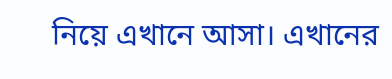নিয়ে এখানে আসা। এখানের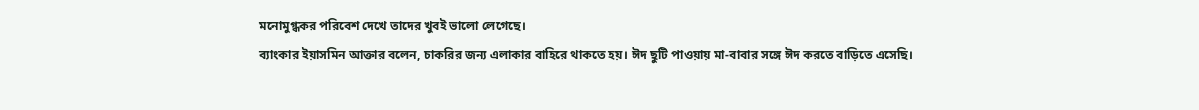মনোমুগ্ধকর পরিবেশ দেখে তাদের খুবই ভালো লেগেছে।
ব্যাংকার ইয়াসমিন আক্তার বলেন, চাকরির জন্য এলাকার বাহিরে থাকতে হয়। ঈদ ছুটি পাওয়ায় মা-বাবার সঙ্গে ঈদ করতে বাড়িতে এসেছি।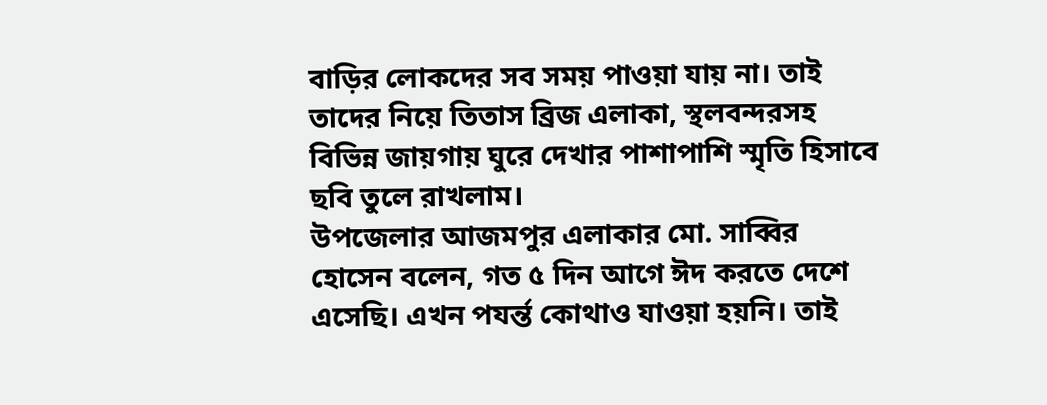বাড়ির লোকদের সব সময় পাওয়া যায় না। তাই তাদের নিয়ে তিতাস ব্রিজ এলাকা, স্থলবন্দরসহ বিভিন্ন জায়গায় ঘুরে দেখার পাশাপাশি স্মৃতি হিসাবে ছবি তুলে রাখলাম।
উপজেলার আজমপুর এলাকার মো. সাব্বির হোসেন বলেন, গত ৫ দিন আগে ঈদ করতে দেশে এসেছি। এখন পযর্ন্ত কোথাও যাওয়া হয়নি। তাই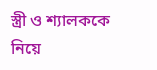স্ত্রী ও শ্যালককে নিয়ে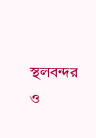স্থলবন্দর ও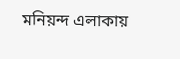মনিয়ন্দ এলাকায়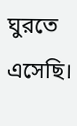ঘুরতে এসেছি।